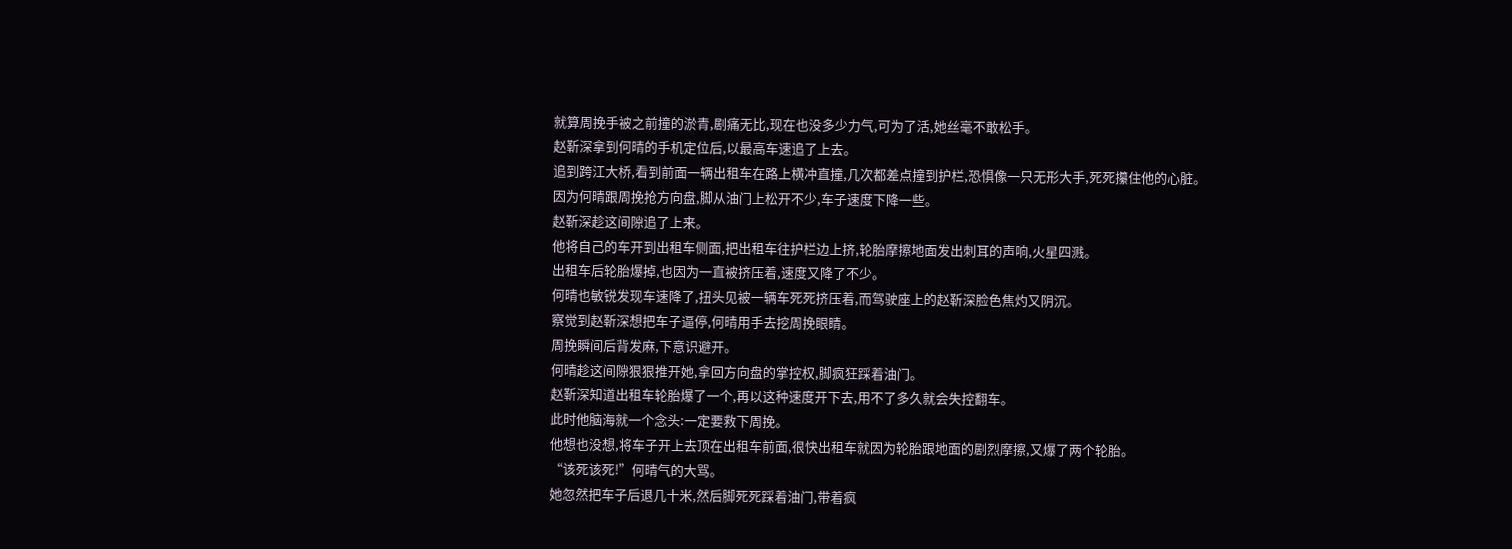就算周挽手被之前撞的淤青,剧痛无比,现在也没多少力气,可为了活,她丝毫不敢松手。
赵靳深拿到何晴的手机定位后,以最高车速追了上去。
追到跨江大桥,看到前面一辆出租车在路上横冲直撞,几次都差点撞到护栏,恐惧像一只无形大手,死死攥住他的心脏。
因为何晴跟周挽抢方向盘,脚从油门上松开不少,车子速度下降一些。
赵靳深趁这间隙追了上来。
他将自己的车开到出租车侧面,把出租车往护栏边上挤,轮胎摩擦地面发出刺耳的声响,火星四溅。
出租车后轮胎爆掉,也因为一直被挤压着,速度又降了不少。
何晴也敏锐发现车速降了,扭头见被一辆车死死挤压着,而驾驶座上的赵靳深脸色焦灼又阴沉。
察觉到赵靳深想把车子逼停,何晴用手去挖周挽眼睛。
周挽瞬间后背发麻,下意识避开。
何晴趁这间隙狠狠推开她,拿回方向盘的掌控权,脚疯狂踩着油门。
赵靳深知道出租车轮胎爆了一个,再以这种速度开下去,用不了多久就会失控翻车。
此时他脑海就一个念头:一定要救下周挽。
他想也没想,将车子开上去顶在出租车前面,很快出租车就因为轮胎跟地面的剧烈摩擦,又爆了两个轮胎。
“该死该死!”何晴气的大骂。
她忽然把车子后退几十米,然后脚死死踩着油门,带着疯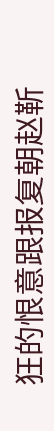狂的恨意跟报复朝赵靳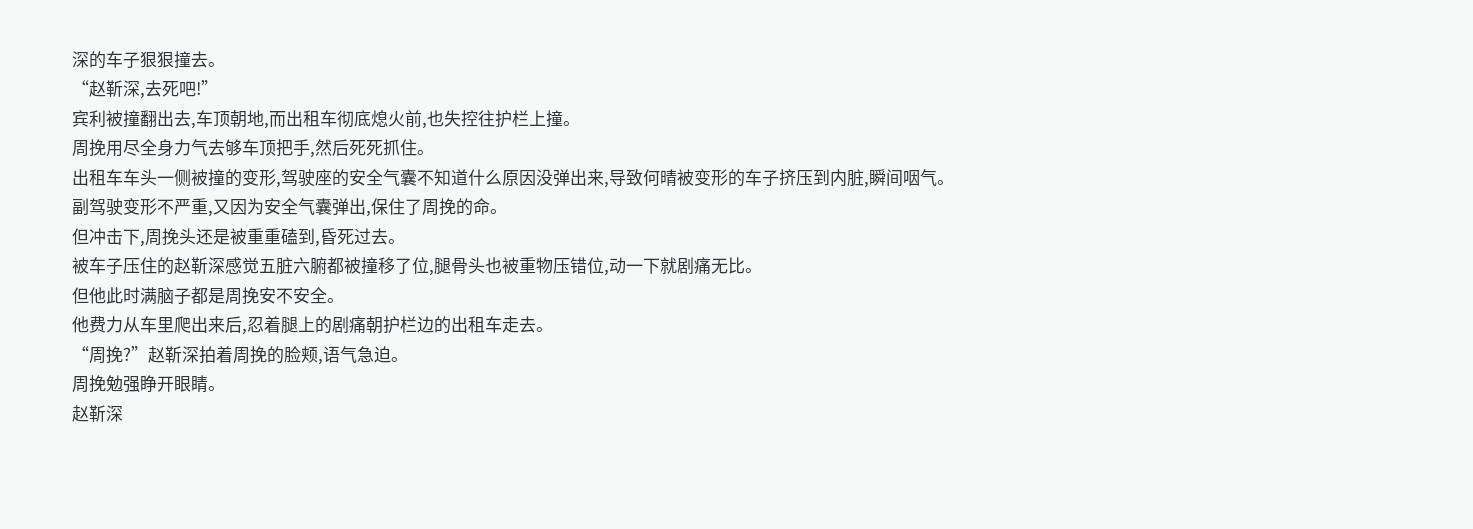深的车子狠狠撞去。
“赵靳深,去死吧!”
宾利被撞翻出去,车顶朝地,而出租车彻底熄火前,也失控往护栏上撞。
周挽用尽全身力气去够车顶把手,然后死死抓住。
出租车车头一侧被撞的变形,驾驶座的安全气囊不知道什么原因没弹出来,导致何晴被变形的车子挤压到内脏,瞬间咽气。
副驾驶变形不严重,又因为安全气囊弹出,保住了周挽的命。
但冲击下,周挽头还是被重重磕到,昏死过去。
被车子压住的赵靳深感觉五脏六腑都被撞移了位,腿骨头也被重物压错位,动一下就剧痛无比。
但他此时满脑子都是周挽安不安全。
他费力从车里爬出来后,忍着腿上的剧痛朝护栏边的出租车走去。
“周挽?”赵靳深拍着周挽的脸颊,语气急迫。
周挽勉强睁开眼睛。
赵靳深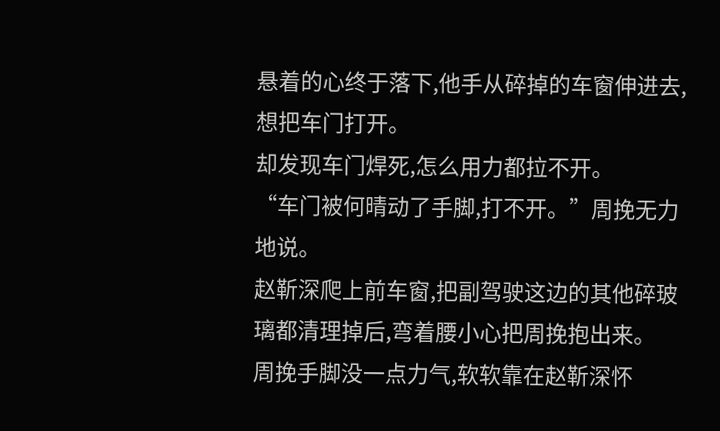悬着的心终于落下,他手从碎掉的车窗伸进去,想把车门打开。
却发现车门焊死,怎么用力都拉不开。
“车门被何晴动了手脚,打不开。”周挽无力地说。
赵靳深爬上前车窗,把副驾驶这边的其他碎玻璃都清理掉后,弯着腰小心把周挽抱出来。
周挽手脚没一点力气,软软靠在赵靳深怀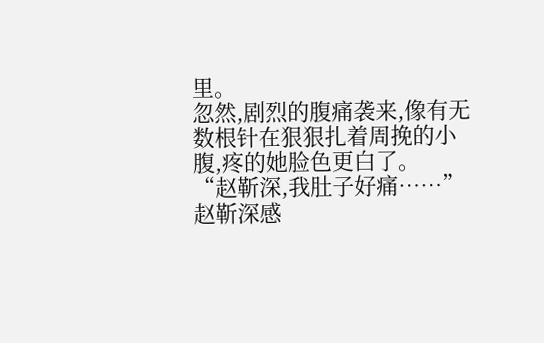里。
忽然,剧烈的腹痛袭来,像有无数根针在狠狠扎着周挽的小腹,疼的她脸色更白了。
“赵靳深,我肚子好痛……”
赵靳深感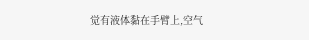觉有液体黏在手臂上,空气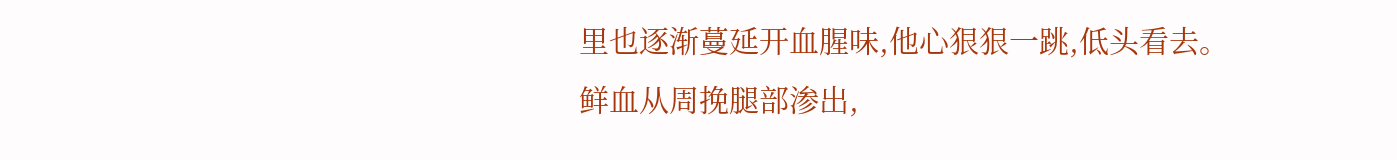里也逐渐蔓延开血腥味,他心狠狠一跳,低头看去。
鲜血从周挽腿部渗出,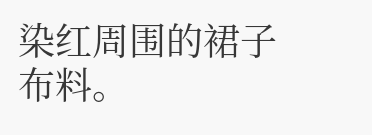染红周围的裙子布料。